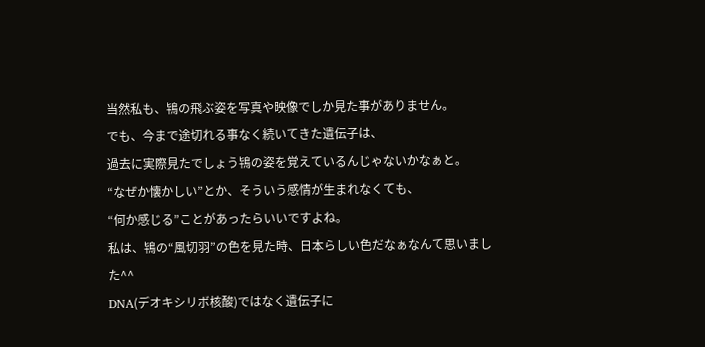当然私も、鴇の飛ぶ姿を写真や映像でしか見た事がありません。
でも、今まで途切れる事なく続いてきた遺伝子は、
過去に実際見たでしょう鴇の姿を覚えているんじゃないかなぁと。
“なぜか懐かしい”とか、そういう感情が生まれなくても、
“何か感じる”ことがあったらいいですよね。
私は、鴇の“風切羽”の色を見た時、日本らしい色だなぁなんて思いました^^
DNA(デオキシリボ核酸)ではなく遺伝子に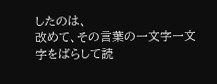したのは、
改めて、その言葉の一文字一文字をばらして読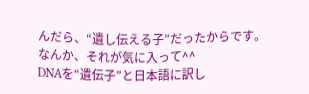んだら、“遺し伝える子”だったからです。
なんか、それが気に入って^^
DNAを“遺伝子”と日本語に訳し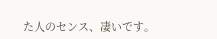た人のセンス、凄いです。